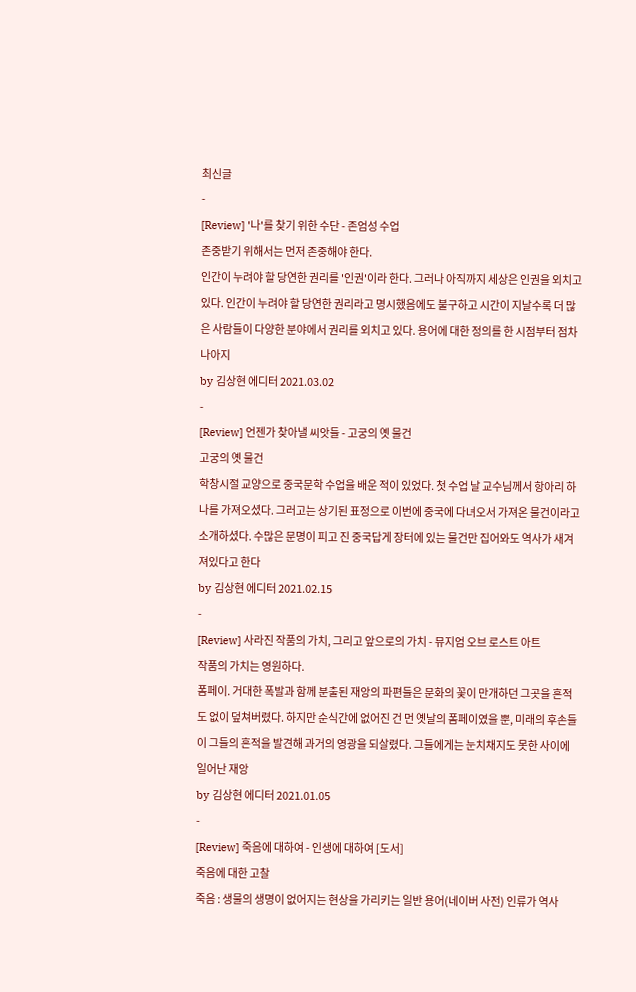최신글
-
[Review] '나'를 찾기 위한 수단 - 존엄성 수업
존중받기 위해서는 먼저 존중해야 한다.
인간이 누려야 할 당연한 권리를 '인권'이라 한다. 그러나 아직까지 세상은 인권을 외치고 있다. 인간이 누려야 할 당연한 권리라고 명시했음에도 불구하고 시간이 지날수록 더 많은 사람들이 다양한 분야에서 권리를 외치고 있다. 용어에 대한 정의를 한 시점부터 점차 나아지
by 김상현 에디터 2021.03.02
-
[Review] 언젠가 찾아낼 씨앗들 - 고궁의 옛 물건
고궁의 옛 물건
학창시절 교양으로 중국문학 수업을 배운 적이 있었다. 첫 수업 날 교수님께서 항아리 하나를 가져오셨다. 그러고는 상기된 표정으로 이번에 중국에 다녀오서 가져온 물건이라고 소개하셨다. 수많은 문명이 피고 진 중국답게 장터에 있는 물건만 집어와도 역사가 새겨져있다고 한다
by 김상현 에디터 2021.02.15
-
[Review] 사라진 작품의 가치, 그리고 앞으로의 가치 - 뮤지엄 오브 로스트 아트
작품의 가치는 영원하다.
폼페이. 거대한 폭발과 함께 분출된 재앙의 파편들은 문화의 꽃이 만개하던 그곳을 흔적도 없이 덮쳐버렸다. 하지만 순식간에 없어진 건 먼 옛날의 폼페이였을 뿐, 미래의 후손들이 그들의 흔적을 발견해 과거의 영광을 되살렸다. 그들에게는 눈치채지도 못한 사이에 일어난 재앙
by 김상현 에디터 2021.01.05
-
[Review] 죽음에 대하여 - 인생에 대하여 [도서]
죽음에 대한 고찰
죽음 : 생물의 생명이 없어지는 현상을 가리키는 일반 용어(네이버 사전) 인류가 역사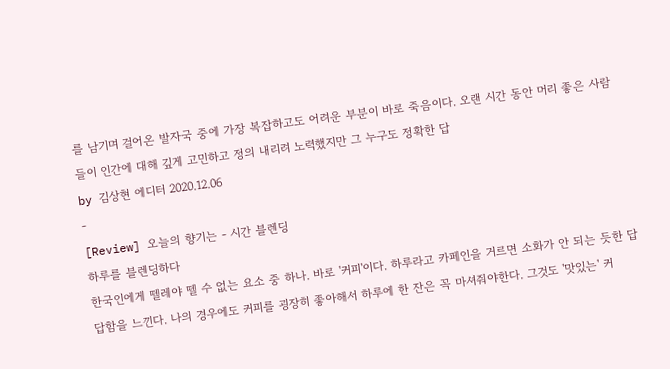를 남기며 걸어온 발자국 중에 가장 복잡하고도 어려운 부분이 바로 죽음이다. 오랜 시간 동안 머리 좋은 사람들이 인간에 대해 깊게 고민하고 정의 내리려 노력했지만 그 누구도 정확한 답
by 김상현 에디터 2020.12.06
-
[Review] 오늘의 향기는 - 시간 블렌딩
하루를 블렌딩하다
한국인에게 뗄레야 뗄 수 없는 요소 중 하나. 바로 '커피'이다. 하루라고 카페인을 거르면 소화가 안 되는 듯한 답답함을 느낀다. 나의 경우에도 커피를 굉장히 좋아해서 하루에 한 잔은 꼭 마셔줘야한다. 그것도 '맛있는' 커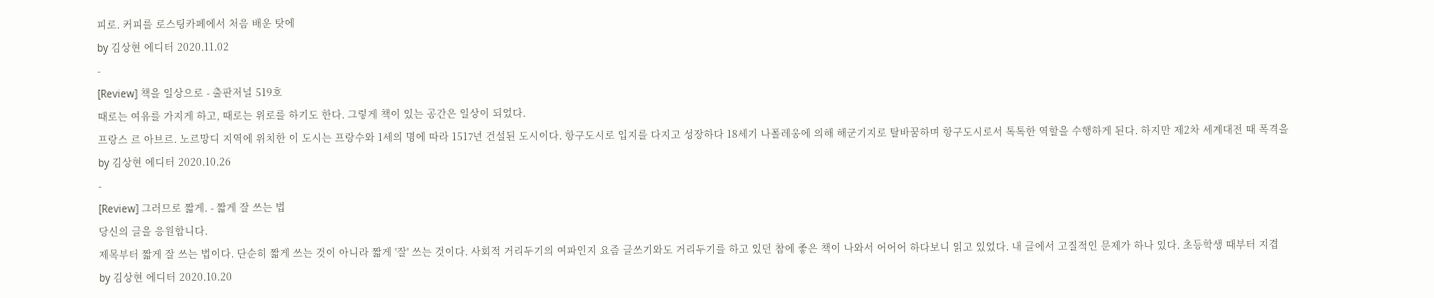피로. 커피를 로스팅카페에서 처음 배운 탓에
by 김상현 에디터 2020.11.02
-
[Review] 책을 일상으로 - 출판저널 519호
때로는 여유를 가지게 하고, 때로는 위로를 하기도 한다. 그렇게 책이 있는 공간은 일상이 되었다.
프랑스 르 아브르. 노르망디 지역에 위치한 이 도시는 프랑수와 1세의 명에 따라 1517년 건설된 도시이다. 항구도시로 입지를 다지고 성장하다 18세기 나폴레옹에 의해 해군기지로 탈바꿈하며 항구도시로서 톡톡한 역할을 수행하게 된다. 하지만 제2차 세계대전 때 폭격을
by 김상현 에디터 2020.10.26
-
[Review] 그러므로 짧게. - 짧게 잘 쓰는 법
당신의 글을 응원합니다.
제목부터 짧게 잘 쓰는 법이다. 단순히 짧게 쓰는 것이 아니라 짧게 '잘' 쓰는 것이다. 사회적 거리두기의 여파인지 요즘 글쓰기와도 거리두기를 하고 있던 참에 좋은 책이 나와서 어어어 하다보니 읽고 있었다. 내 글에서 고질적인 문제가 하나 있다. 초등학생 때부터 지겹
by 김상현 에디터 2020.10.20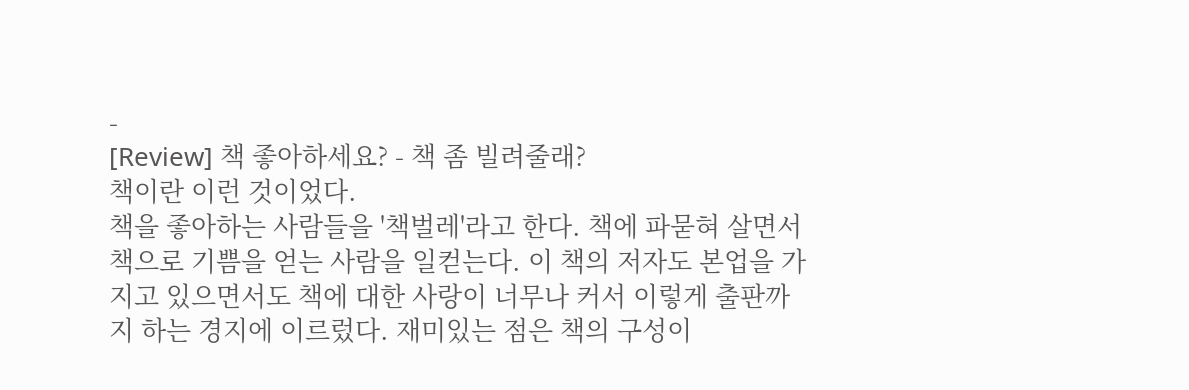-
[Review] 책 좋아하세요? - 책 좀 빌려줄래?
책이란 이런 것이었다.
책을 좋아하는 사람들을 '책벌레'라고 한다. 책에 파묻혀 살면서 책으로 기쁨을 얻는 사람을 일컫는다. 이 책의 저자도 본업을 가지고 있으면서도 책에 대한 사랑이 너무나 커서 이렇게 출판까지 하는 경지에 이르렀다. 재미있는 점은 책의 구성이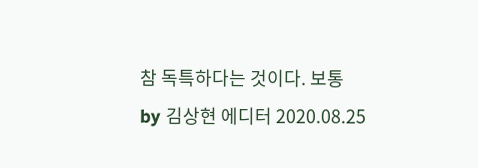참 독특하다는 것이다. 보통
by 김상현 에디터 2020.08.25